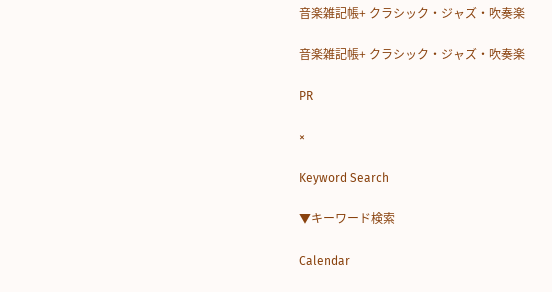音楽雑記帳+ クラシック・ジャズ・吹奏楽

音楽雑記帳+ クラシック・ジャズ・吹奏楽

PR

×

Keyword Search

▼キーワード検索

Calendar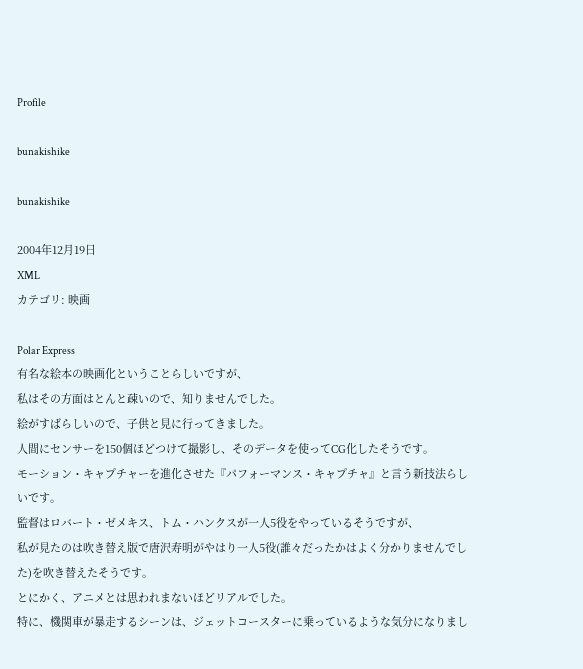Profile

bunakishike

bunakishike

2004年12月19日
XML
カテゴリ: 映画

Polar Express
有名な絵本の映画化ということらしいですが、
私はその方面はとんと疎いので、知りませんでした。
絵がすばらしいので、子供と見に行ってきました。
人間にセンサーを150個ほどつけて撮影し、そのデータを使ってCG化したそうです。
モーション・キャプチャーを進化させた『パフォーマンス・キャプチャ』と言う新技法らしいです。
監督はロバート・ゼメキス、トム・ハンクスが一人5役をやっているそうですが、
私が見たのは吹き替え版で唐沢寿明がやはり一人5役(誰々だったかはよく分かりませんでした)を吹き替えたそうです。
とにかく、アニメとは思われまないほどリアルでした。
特に、機関車が暴走するシーンは、ジェットコースターに乗っているような気分になりまし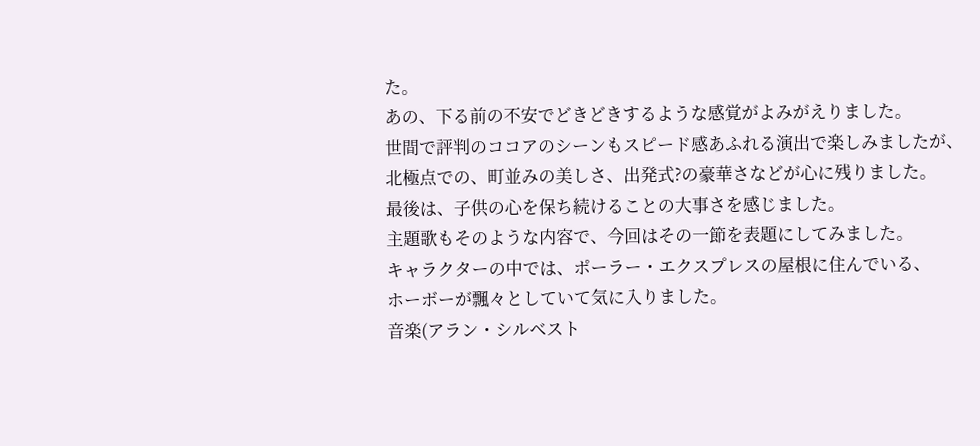た。
あの、下る前の不安でどきどきするような感覚がよみがえりました。
世間で評判のココアのシーンもスピード感あふれる演出で楽しみましたが、
北極点での、町並みの美しさ、出発式?の豪華さなどが心に残りました。
最後は、子供の心を保ち続けることの大事さを感じました。
主題歌もそのような内容で、今回はその一節を表題にしてみました。
キャラクターの中では、ポーラー・エクスプレスの屋根に住んでいる、
ホーボーが飄々としていて気に入りました。
音楽(アラン・シルベスト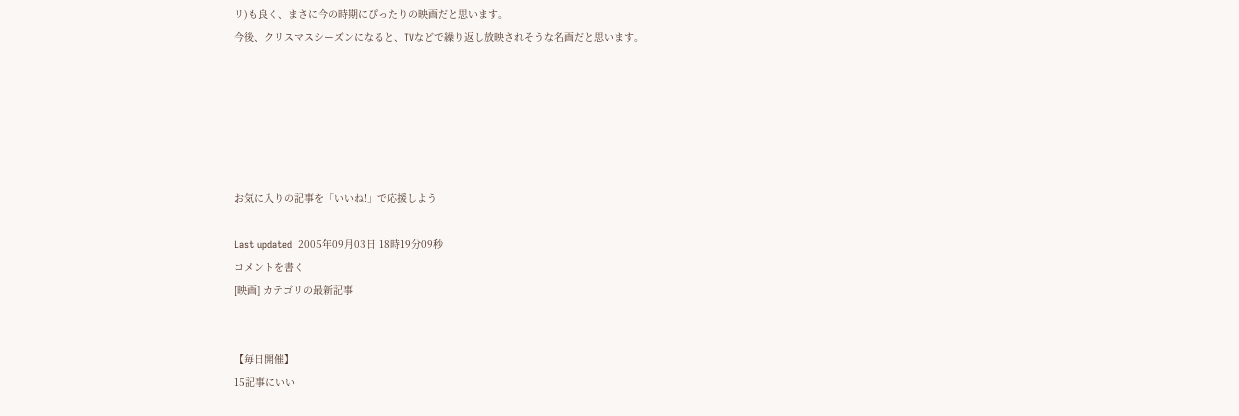リ)も良く、まさに今の時期にぴったりの映画だと思います。
今後、クリスマスシーズンになると、TVなどで繰り返し放映されそうな名画だと思います。






お気に入りの記事を「いいね!」で応援しよう

Last updated  2005年09月03日 18時19分09秒
コメントを書く
[映画] カテゴリの最新記事


【毎日開催】
15記事にいい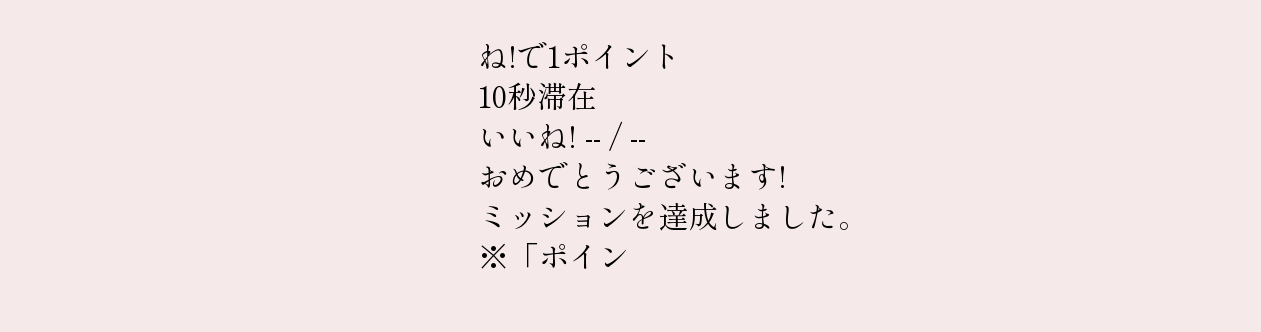ね!で1ポイント
10秒滞在
いいね! -- / --
おめでとうございます!
ミッションを達成しました。
※「ポイン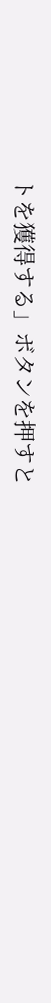トを獲得する」ボタンを押すと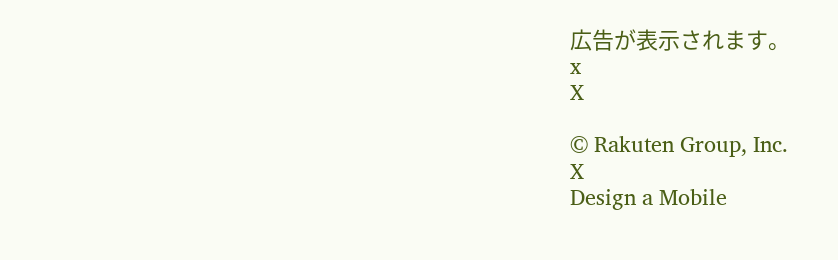広告が表示されます。
x
X

© Rakuten Group, Inc.
X
Design a Mobile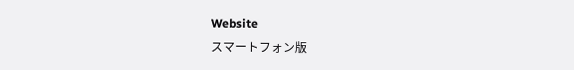Website
スマートフォン版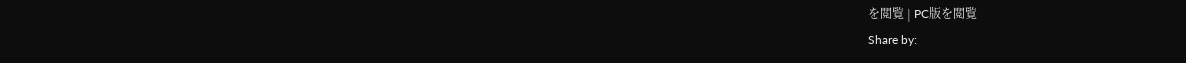を閲覧 | PC版を閲覧
Share by: